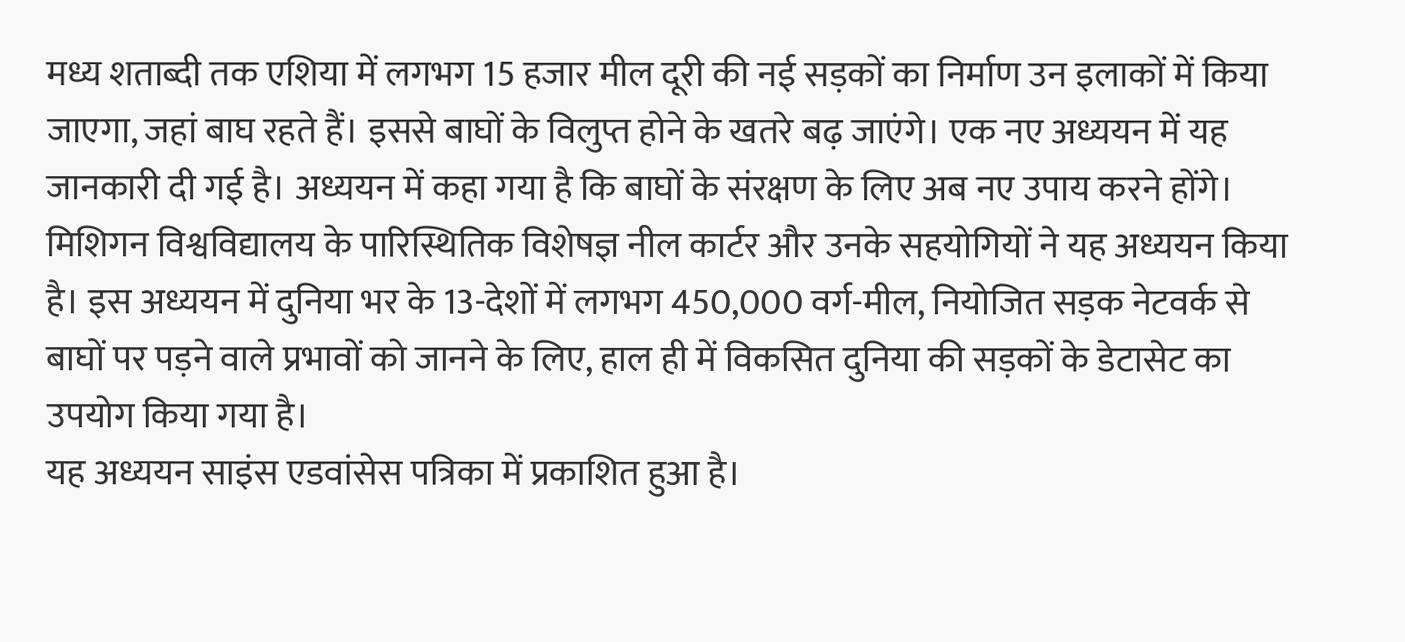मध्य शताब्दी तक एशिया में लगभग 15 हजार मील दूरी की नई सड़कों का निर्माण उन इलाकों में किया जाएगा, जहां बाघ रहते हैं। इससे बाघों के विलुप्त होने के खतरे बढ़ जाएंगे। एक नए अध्ययन में यह जानकारी दी गई है। अध्ययन में कहा गया है कि बाघों के संरक्षण के लिए अब नए उपाय करने होंगे।
मिशिगन विश्वविद्यालय के पारिस्थितिक विशेषज्ञ नील कार्टर और उनके सहयोगियों ने यह अध्ययन किया है। इस अध्ययन में दुनिया भर के 13-देशों में लगभग 450,000 वर्ग-मील, नियोजित सड़क नेटवर्क से बाघों पर पड़ने वाले प्रभावों को जानने के लिए, हाल ही में विकसित दुनिया की सड़कों के डेटासेट का उपयोग किया गया है।
यह अध्ययन साइंस एडवांसेस पत्रिका में प्रकाशित हुआ है।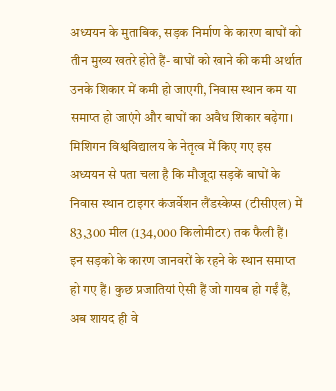अध्ययन के मुताबिक, सड़क निर्माण के कारण बाघों को तीन मुख्य खतरे होते हैं- बाघों को खाने की कमी अर्थात उनके शिकार में कमी हो जाएगी, निवास स्थान कम या समाप्त हो जाएंगे और बाघों का अवैध शिकार बढ़ेगा।
मिशिगन विश्वविद्यालय के नेतृत्व में किए गए इस अध्ययन से पता चला है कि मौजूदा सड़कें बाघों के निवास स्थान टाइगर कंजर्वेशन लैंडस्केप्स (टीसीएल) में 83,300 मील (134,000 किलोमीटर) तक फैली हैं। इन सड़को के कारण जानवरों के रहने के स्थान समाप्त हो गए हैं। कुछ प्रजातियां ऐसी हैं जो गायब हो गईं हैं, अब शायद ही वे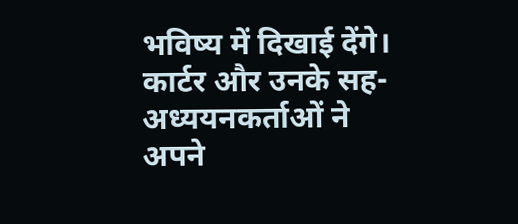भविष्य में दिखाई देंगे। कार्टर और उनके सह-अध्ययनकर्ताओं ने अपने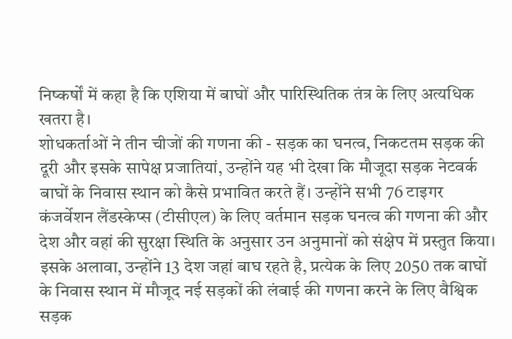निष्कर्षों में कहा है कि एशिया में बाघों और पारिस्थितिक तंत्र के लिए अत्यधिक खतरा है।
शोधकर्ताओं ने तीन चीजों की गणना की - सड़क का घनत्व, निकटतम सड़क की दूरी और इसके सापेक्ष प्रजातियां, उन्होंने यह भी देखा कि मौजूदा सड़क नेटवर्क बाघों के निवास स्थान को कैसे प्रभावित करते हैं। उन्होंने सभी 76 टाइगर कंजर्वेशन लैंडस्केप्स (टीसीएल) के लिए वर्तमान सड़क घनत्व की गणना की और देश और वहां की सुरक्षा स्थिति के अनुसार उन अनुमानों को संक्षेप में प्रस्तुत किया।
इसके अलावा, उन्होंने 13 देश जहां बाघ रहते है, प्रत्येक के लिए 2050 तक बाघों के निवास स्थान में मौजूद नई सड़कों की लंबाई की गणना करने के लिए वैश्विक सड़क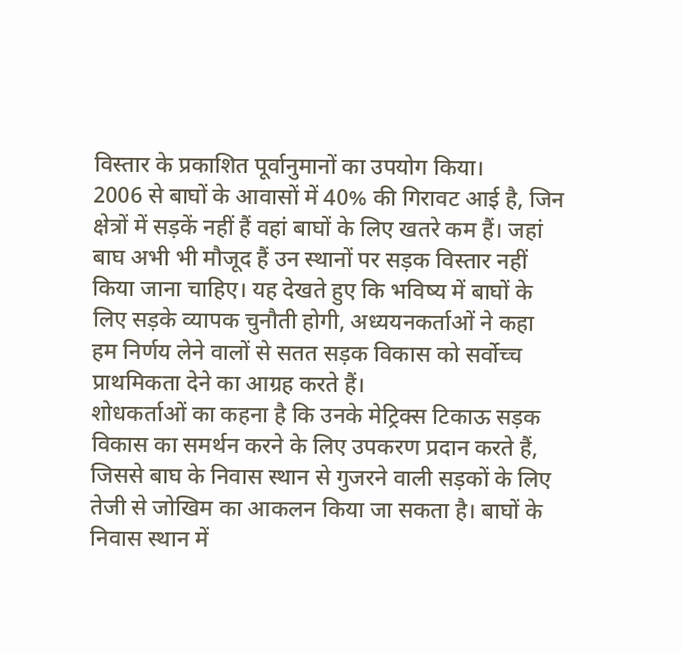विस्तार के प्रकाशित पूर्वानुमानों का उपयोग किया।
2006 से बाघों के आवासों में 40% की गिरावट आई है, जिन क्षेत्रों में सड़कें नहीं हैं वहां बाघों के लिए खतरे कम हैं। जहां बाघ अभी भी मौजूद हैं उन स्थानों पर सड़क विस्तार नहीं किया जाना चाहिए। यह देखते हुए कि भविष्य में बाघों के लिए सड़के व्यापक चुनौती होगी, अध्ययनकर्ताओं ने कहा हम निर्णय लेने वालों से सतत सड़क विकास को सर्वोच्च प्राथमिकता देने का आग्रह करते हैं।
शोधकर्ताओं का कहना है कि उनके मेट्रिक्स टिकाऊ सड़क विकास का समर्थन करने के लिए उपकरण प्रदान करते हैं, जिससे बाघ के निवास स्थान से गुजरने वाली सड़कों के लिए तेजी से जोखिम का आकलन किया जा सकता है। बाघों के निवास स्थान में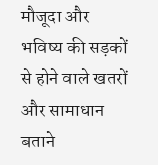मौजूदा और भविष्य की सड़कों से होने वाले खतरों और सामाधान बताने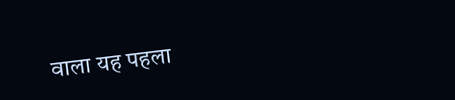वाला यह पहला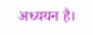अध्ययन है।